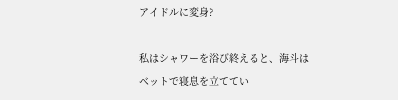アイドルに変身?

私はシャワーを浴び終えると、海斗はベットで寝息を立ててい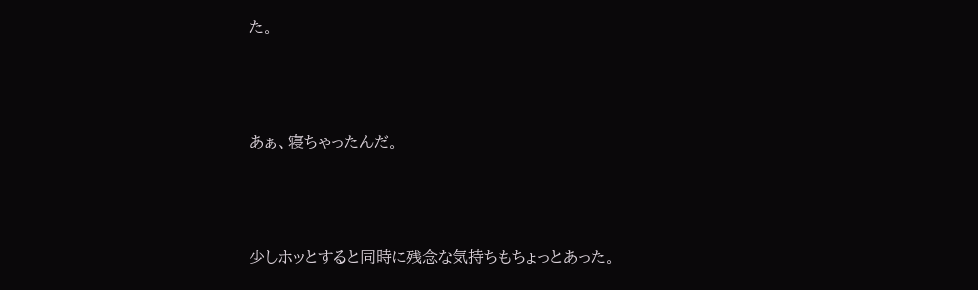た。



あぁ、寝ちゃったんだ。



少しホッとすると同時に残念な気持ちもちょっとあった。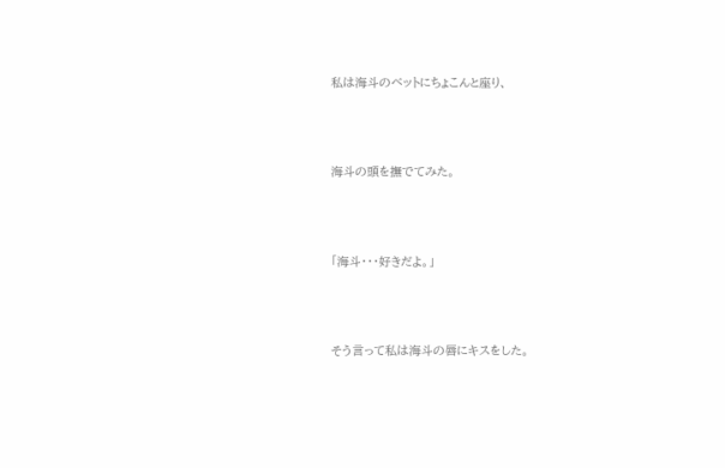私は海斗のベットにちょこんと座り、



海斗の頭を撫でてみた。



「海斗・・・好きだよ。」



そう言って私は海斗の唇にキスをした。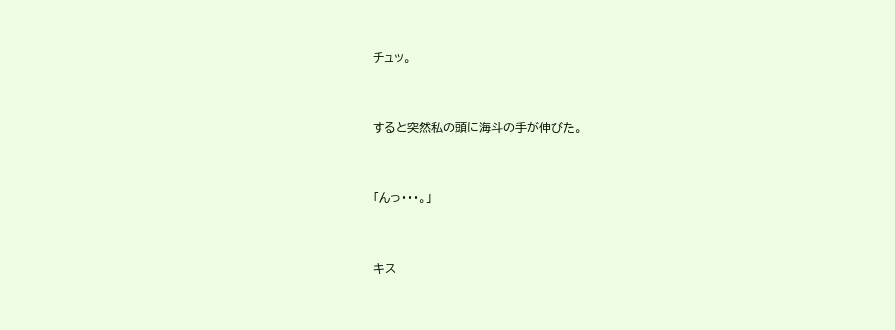チュッ。



すると突然私の頭に海斗の手が伸びた。



「んっ・・・。」



キス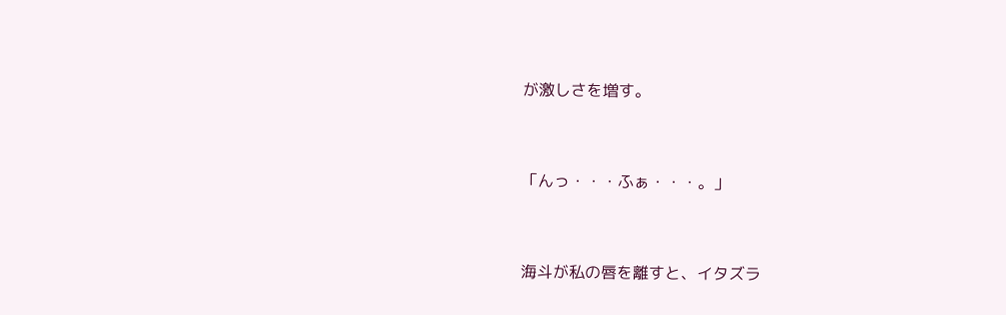が激しさを増す。



「んっ・・・ふぁ・・・。」



海斗が私の唇を離すと、イタズラ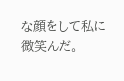な顔をして私に微笑んだ。